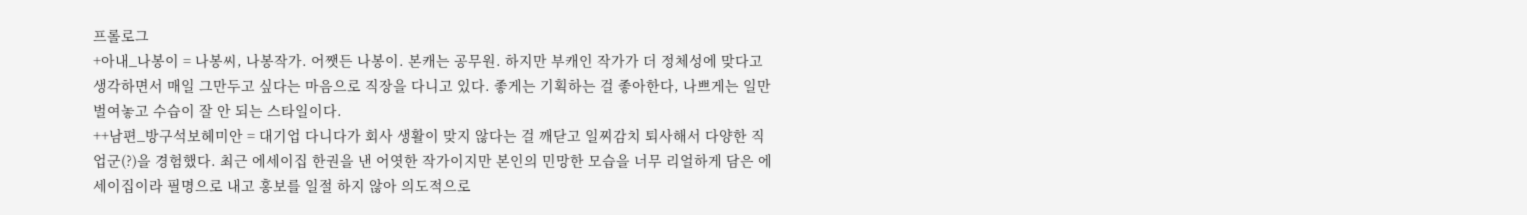프롤로그
+아내_나봉이 = 나봉씨, 나봉작가. 어쨋든 나봉이. 본캐는 공무원. 하지만 부캐인 작가가 더 정체성에 맞다고 생각하면서 매일 그만두고 싶다는 마음으로 직장을 다니고 있다. 좋게는 기획하는 걸 좋아한다, 나쁘게는 일만 벌여놓고 수습이 잘 안 되는 스타일이다.
++남편_방구석보헤미안 = 대기업 다니다가 회사 생활이 맞지 않다는 걸 깨닫고 일찌감치 퇴사해서 다양한 직업군(?)을 경험했다. 최근 에세이집 한권을 낸 어엿한 작가이지만 본인의 민망한 모습을 너무 리얼하게 담은 에세이집이라 필명으로 내고 홍보를 일절 하지 않아 의도적으로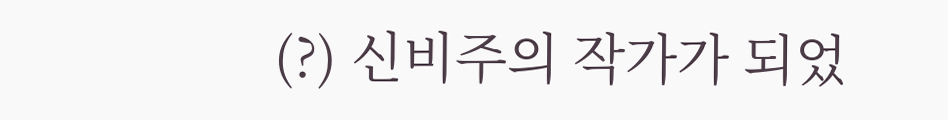(?) 신비주의 작가가 되었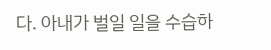다. 아내가 벌일 일을 수습하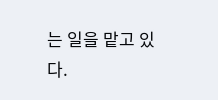는 일을 맡고 있다.